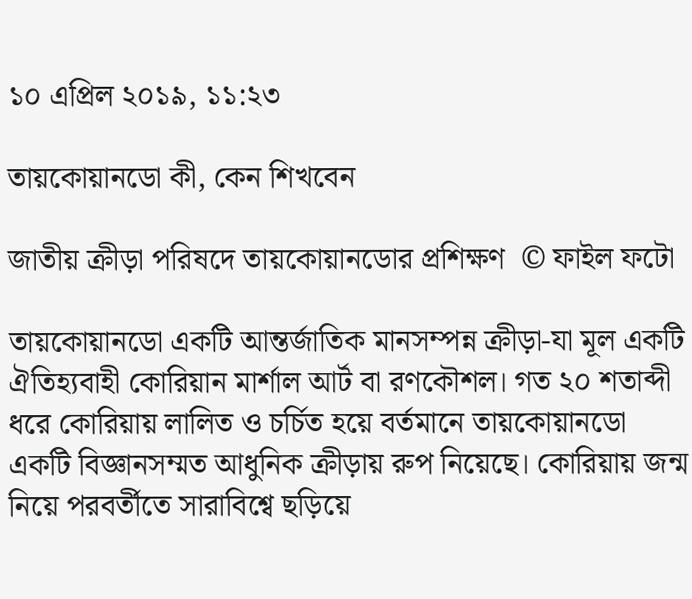১০ এপ্রিল ২০১৯, ১১:২৩

তায়কোয়ানডো কী, কেন শিখবেন

জাতীয় ক্রীড়া পরিষদে তায়কোয়ানডোর প্রশিক্ষণ  © ফাইল ফটো

তায়কোয়ানডো একটি আন্তর্জাতিক মানসম্পন্ন ক্রীড়া-যা মূল একটি ঐতিহ্যবাহী কোরিয়ান মার্শাল আর্ট বা রণকৌশল। গত ২০ শতাব্দী ধরে কোরিয়ায় লালিত ও চর্চিত হয়ে বর্তমানে তায়কোয়ানডো একটি বিজ্ঞানসম্মত আধুনিক ক্রীড়ায় রুপ নিয়েছে। কোরিয়ায় জন্ম নিয়ে পরবর্তীতে সারাবিশ্বে ছড়িয়ে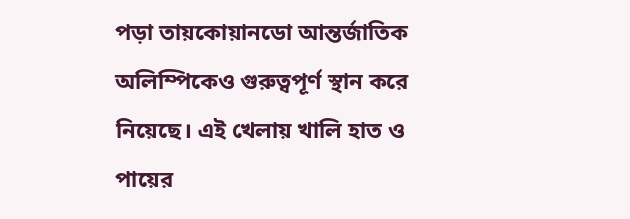পড়া তায়কোয়ানডো আন্তর্জাতিক অলিম্পিকেও গুরুত্বপূর্ণ স্থান করে নিয়েছে। এই খেলায় খালি হাত ও পায়ের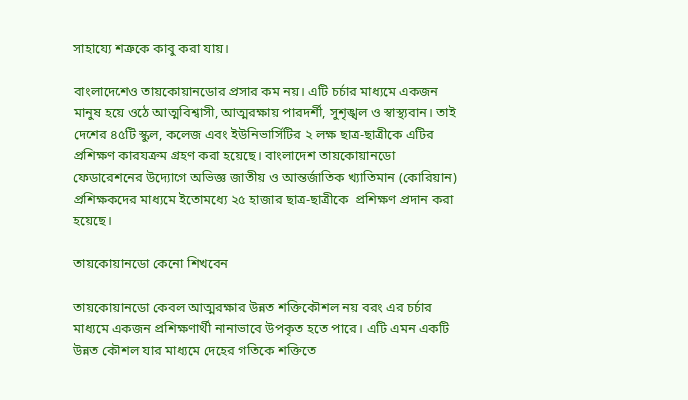সাহায্যে শত্রুকে কাবু করা যায়।

বাংলাদেশেও তায়কোয়ানডোর প্রসার কম নয়। এটি চর্চার মাধ্যমে একজন মানুষ হয়ে ওঠে আত্মবিশ্বাসী, আত্মরক্ষায় পারদর্শী, সুশৃঙ্খল ও স্বাস্থ্যবান। তাই দেশের ৪৫টি স্কুল, কলেজ এবং ইউনিভার্সিটির ২ লক্ষ ছাত্র-ছাত্রীকে এটির প্রশিক্ষণ কারযক্রম গ্রহণ করা হয়েছে। বাংলাদেশ তায়কোয়ানডো ফেডারেশনের উদ্যোগে অভিজ্ঞ জাতীয় ও আন্তর্জাতিক খ্যাতিমান (কোরিয়ান) প্রশিক্ষকদের মাধ্যমে ইতোমধ্যে ২৫ হাজার ছাত্র-ছাত্রীকে  প্রশিক্ষণ প্রদান করা হয়েছে।

তায়কোয়ানডো কেনো শিখবেন

তায়কোয়ানডো কেবল আত্মরক্ষার উন্নত শক্তিকৌশল নয় বরং এর চর্চার মাধ্যমে একজন প্রশিক্ষণার্থী নানাভাবে উপকৃত হতে পারে। এটি এমন একটি উন্নত কৌশল যার মাধ্যমে দেহের গতিকে শক্তিতে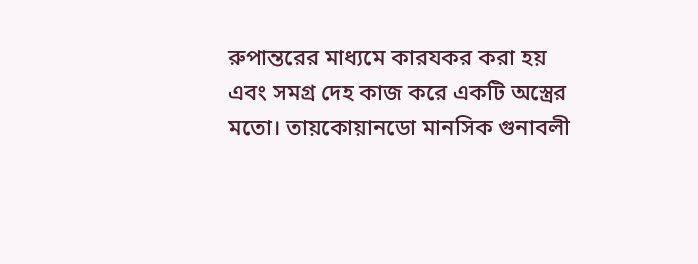রুপান্তরের মাধ্যমে কারযকর করা হয় এবং সমগ্র দেহ কাজ করে একটি অস্ত্রের মতো। তায়কোয়ানডো মানসিক গুনাবলী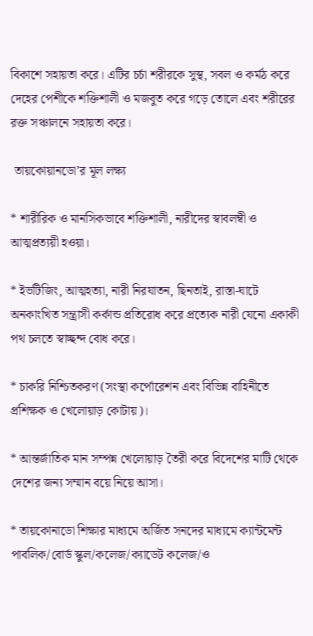বিকাশে সহায়তা করে। এটির চর্চা শরীরকে সুস্থ, সবল ও কর্মঠ করে দেহের পেশীকে শক্তিশালী ও মজবুত করে গড়ে তোলে এবং শরীরের রক্ত সঞ্চালনে সহায়তা করে।

 তায়কোয়ানডো’র মূল লক্ষ্য

* শারীরিক ও মানসিকভাবে শক্তিশালী, নারীদের স্বাবলম্বী ও আত্মপ্রত্যয়ী হওয়া।

* ইভটিজিং, আত্মহত্যা, নারী নিরযাতন, ছিনতাই, রাস্তা-ঘাটে অনকাংখিত সন্ত্রাসী কর্কান্ড প্রতিরোধ করে প্রত্যেক নারী যেনো একাকী পথ চলতে স্বাচ্ছন্দ বোধ করে।

* চাকরি নিশ্চিতকরণ (সংস্থা কর্পোরেশন এবং বিভিন্ন বাহিনীতে প্রশিক্ষক ও খেলোয়াড় কোটায়)।

* আন্তর্জাতিক মান সম্পন্ন খেলোয়াড় তৈরী করে বিদেশের মাটি থেকে দেশের জন্য সম্মান বয়ে নিয়ে আসা।

* তায়কোনাডো শিক্ষার মাধ্যমে অর্জিত সনদের মাধ্যমে ক্যান্টমেন্ট পাবলিক/বোর্ড স্কুল/কলেজ/ক্যাডেট কলেজ/ও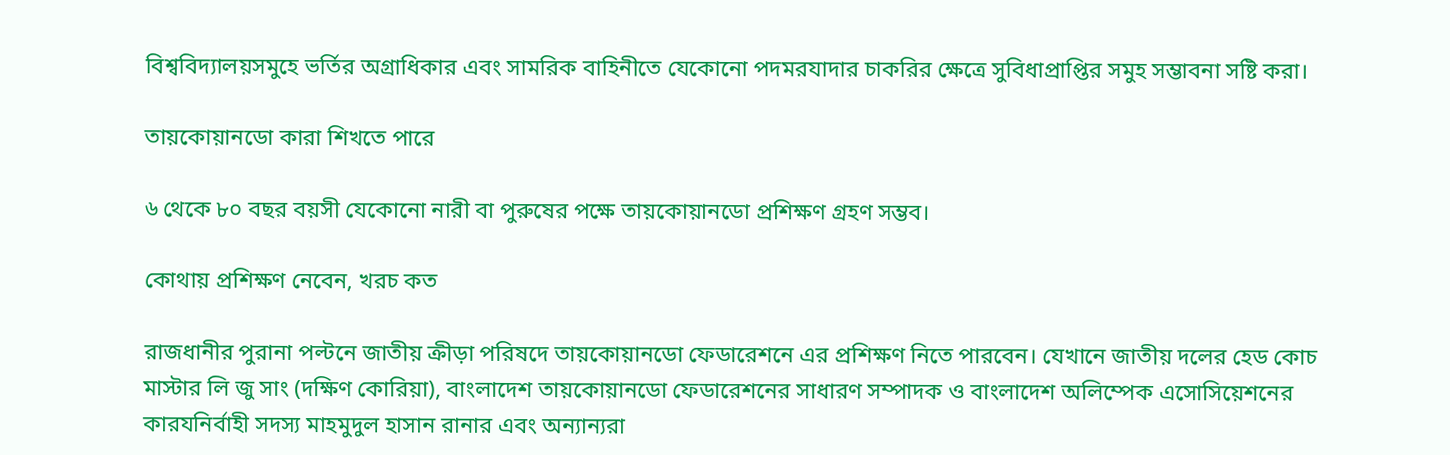বিশ্ববিদ্যালয়সমুহে ভর্তির অগ্রাধিকার এবং সামরিক বাহিনীতে যেকোনো পদমরযাদার চাকরির ক্ষেত্রে সুবিধাপ্রাপ্তির সমুহ সম্ভাবনা সষ্টি করা।

তায়কোয়ানডো কারা শিখতে পারে

৬ থেকে ৮০ বছর বয়সী যেকোনো নারী বা পুরুষের পক্ষে তায়কোয়ানডো প্রশিক্ষণ গ্রহণ সম্ভব।

কোথায় প্রশিক্ষণ নেবেন, খরচ কত

রাজধানীর পুরানা পল্টনে জাতীয় ক্রীড়া পরিষদে তায়কোয়ানডো ফেডারেশনে এর প্রশিক্ষণ নিতে পারবেন। যেখানে জাতীয় দলের হেড কোচ মাস্টার লি জু সাং (দক্ষিণ কোরিয়া), বাংলাদেশ তায়কোয়ানডো ফেডারেশনের সাধারণ সম্পাদক ও বাংলাদেশ অলিম্পেক এসোসিয়েশনের কারযনির্বাহী সদস্য মাহমুদুল হাসান রানার এবং অন্যান্যরা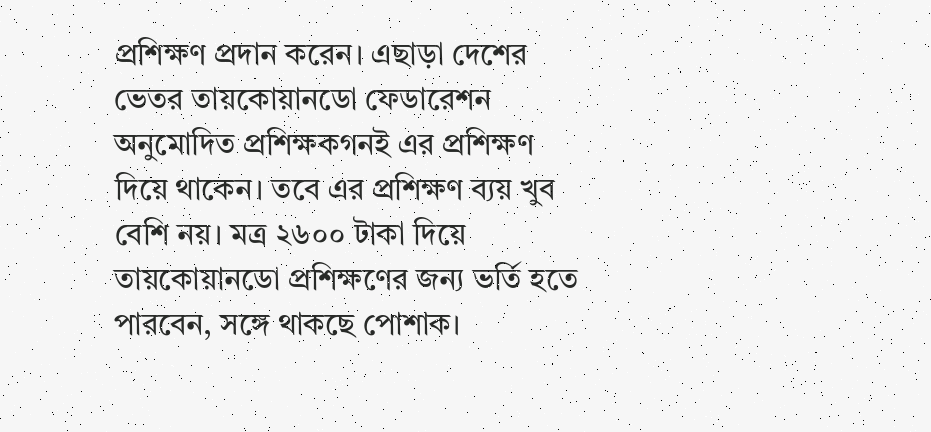প্রশিক্ষণ প্রদান করেন। এছাড়া দেশের ভেতর তায়কোয়ানডো ফেডারেশন অনুমোদিত প্রশিক্ষকগনই এর প্রশিক্ষণ দিয়ে থাকেন। তবে এর প্রশিক্ষণ ব্যয় খুব বেশি নয়। মত্র ২৬০০ টাকা দিয়ে তায়কোয়ানডো প্রশিক্ষণের জন্য ভর্তি হতে পারবেন, সঙ্গে থাকছে পোশাক।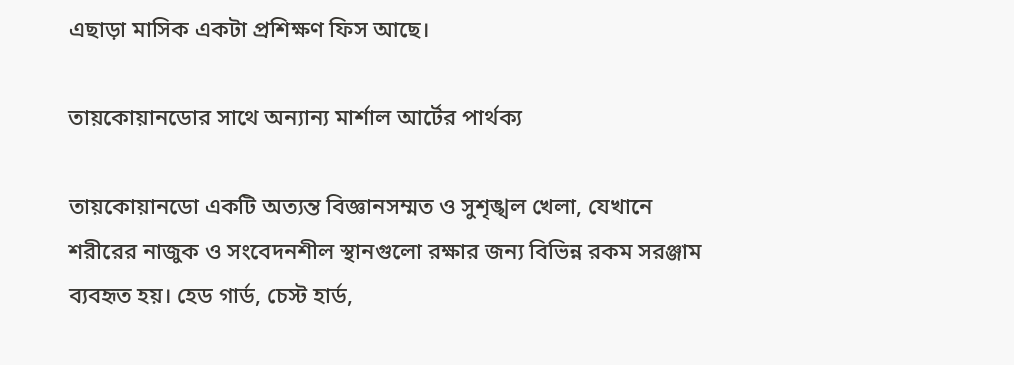এছাড়া মাসিক একটা প্রশিক্ষণ ফিস আছে।

তায়কোয়ানডোর সাথে অন্যান্য মার্শাল আর্টের পার্থক্য

তায়কোয়ানডো একটি অত্যন্ত বিজ্ঞানসম্মত ও সুশৃঙ্খল খেলা, যেখানে শরীরের নাজুক ও সংবেদনশীল স্থানগুলো রক্ষার জন্য বিভিন্ন রকম সরঞ্জাম ব্যবহৃত হয়। হেড গার্ড, চেস্ট হার্ড,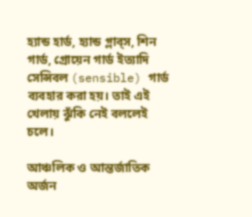হ্যান্ড হার্ড, হ্যান্ড গ্লাব্স, শিন গার্ড, গ্রোয়েন গার্ড ইত্যাদি সেন্সিবল (sensible) গার্ড ব্যবহার করা হয়। তাই এই খেলায় ঝুঁকি নেই বললেই চলে।

আঞ্চলিক ও আন্তর্জাতিক অর্জন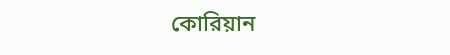কোরিয়ান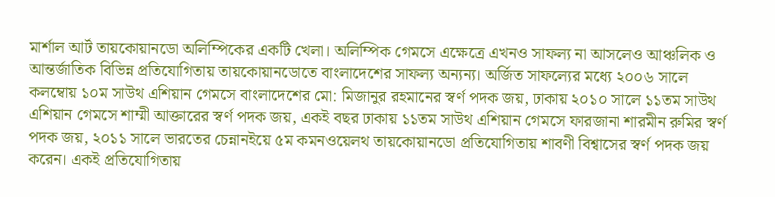মার্শাল আর্ট তায়কোয়ানডো অলিম্পিকের একটি খেলা। অলিম্পিক গেমসে এক্ষেত্রে এখনও সাফল্য না আসলেও আঞ্চলিক ও আন্তর্জাতিক বিভিন্ন প্রতিযোগিতায় তায়কোয়ানডোতে বাংলাদেশের সাফল্য অন্যন্য। অর্জিত সাফল্যের মধ্যে ২০০৬ সালে কলম্বোয় ১০ম সাউথ এশিয়ান গেমসে বাংলাদেশের মো: মিজানুর রহমানের স্বর্ণ পদক জয়, ঢাকায় ২০১০ সালে ১১তম সাউথ এশিয়ান গেমসে শাম্মী আক্তারের স্বর্ণ পদক জয়, একই বছর ঢাকায় ১১তম সাউথ এশিয়ান গেমসে ফারজানা শারমীন রুমির স্বর্ণ পদক জয়, ২০১১ সালে ভারতের চেন্নানইয়ে ৫ম কমনওয়েলথ তায়কোয়ানডো প্রতিযোগিতায় শাবণী বিশ্বাসের স্বর্ণ পদক জয় করেন। একই প্রতিযোগিতায়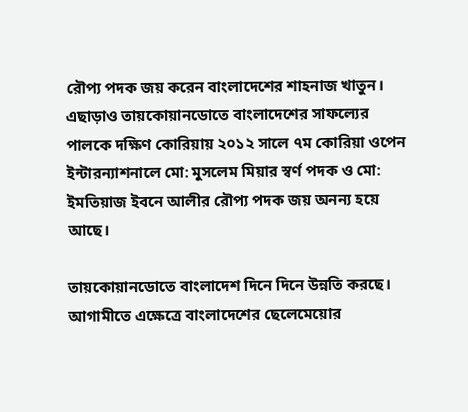রৌপ্য পদক জয় করেন বাংলাদেশের শাহনাজ খাতুন। এছাড়াও তায়কোয়ানডোতে বাংলাদেশের সাফল্যের পালকে দক্ষিণ কোরিয়ায় ২০১২ সালে ৭ম কোরিয়া ওপেন ইন্টারন্যাশনালে মো: মুসলেম মিয়ার স্বর্ণ পদক ও মো: ইমতিয়াজ ইবনে আলীর রৌপ্য পদক জয় অনন্য হয়ে আছে।

তায়কোয়ানডোতে বাংলাদেশ দিনে দিনে উন্নতি করছে। আগামীতে এক্ষেত্রে বাংলাদেশের ছেলেমেয়োর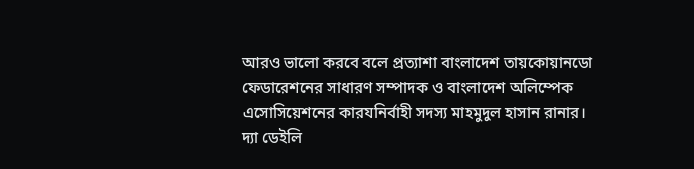আরও ভালো করবে বলে প্রত্যাশা বাংলাদেশ তায়কোয়ানডো ফেডারেশনের সাধারণ সম্পাদক ও বাংলাদেশ অলিম্পেক এসোসিয়েশনের কারযনির্বাহী সদস্য মাহমুদুল হাসান রানার। দ্যা ডেইলি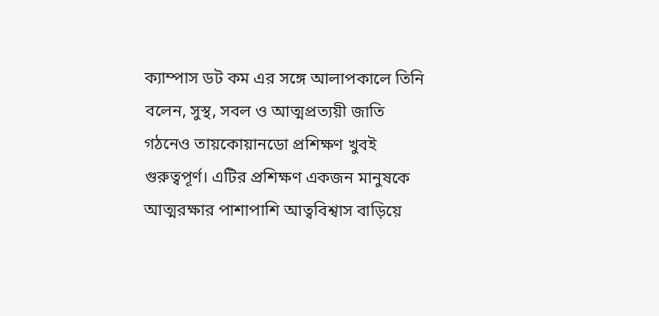ক্যাম্পাস ডট কম এর সঙ্গে আলাপকালে তিনি বলেন, সুস্থ, সবল ও আত্মপ্রত্যয়ী জাতি গঠনেও তায়কোয়ানডো প্রশিক্ষণ খুবই গুরুত্বপূর্ণ। এটির প্রশিক্ষণ একজন মানুষকে আত্মরক্ষার পাশাপাশি আত্ববিশ্বাস বাড়িয়ে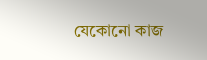যেকোনো কাজ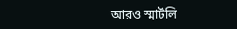আরও স্মার্টলি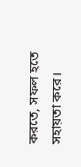করতে, সফল হতে সহায়তা করে।